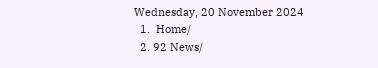Wednesday, 20 November 2024
  1.  Home/
  2. 92 News/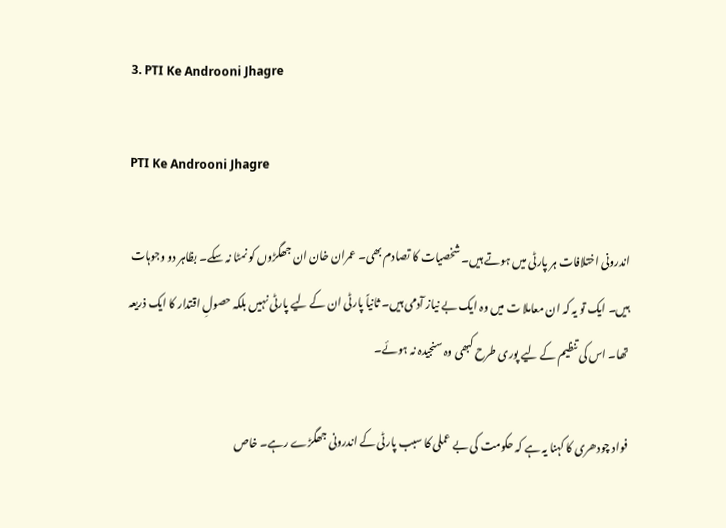3. PTI Ke Androoni Jhagre

PTI Ke Androoni Jhagre

اندرونی اختلافات ہر پارٹی میں ہوتے ہیں۔ شخصیات کا تصادم بھی۔ عمران خان ان جھگڑوں کو نمٹا نہ سکے۔ بظاہر دو وجوہات ہیں۔ ایک تو یہ کہ ان معاملا ت میں وہ ایک بے نیاز آدمی ہیں۔ ثانیاً پارٹی ان کے لیے پارٹی نہیں بلکہ حصولِ اقتدار کا ایک ذریعہ تھا۔ اس کی تنظیم کے لیے پوری طرح کبھی وہ سنجیدہ نہ ہوئے۔

فواد چودھری کا کہنا یہ ہے کہ حکومت کی بے عملی کا سبب پارٹی کے اندرونی جھگڑے رہے۔ خاص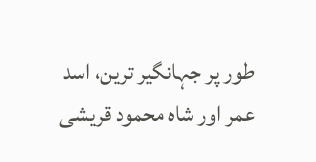طور پر جہانگیر ترین، اسد عمر اور شاہ محمود قریشی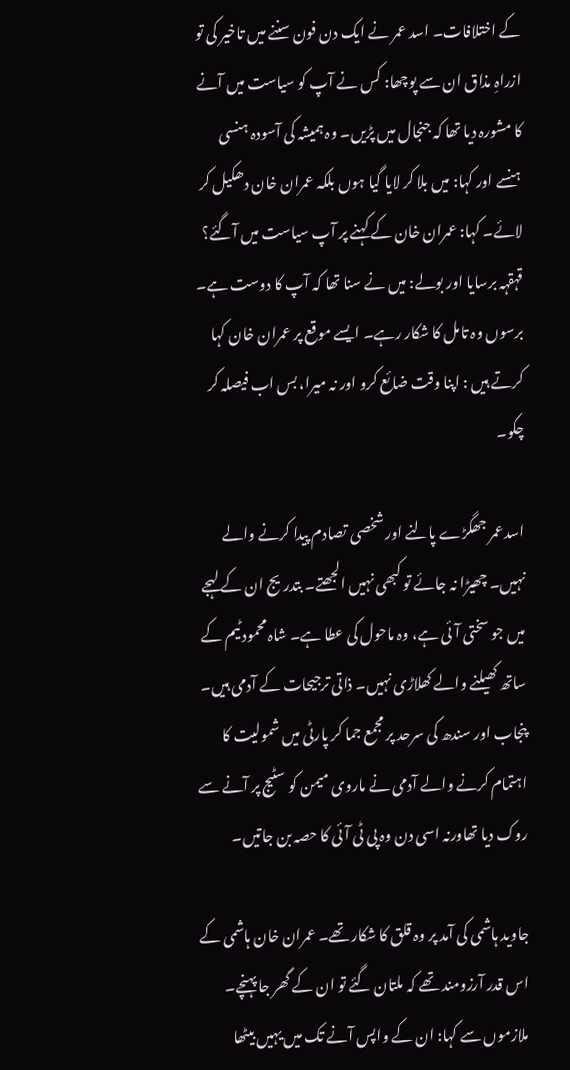کے اختلافات۔ اسد عمر نے ایک دن فون سننے میں تاخیر کی تو ازراہِ مذاق ان سے پوچھا: کس نے آپ کو سیاست میں آنے کا مشورہ دیا تھا کہ جنجال میں پڑیں۔ وہ ہمیشہ کی آسودہ ہنسی ہنسے اور کہا: میں بلا کر لایا گیا ہوں بلکہ عمران خان دھکیل کر لائے۔ کہا: عمران خان کے کہنے پر آپ سیاست میں آگئے؟ قہقہہ برسایا اور بولے: میں نے سنا تھا کہ آپ کا دوست ہے۔ برسوں وہ تامل کا شکار رہے۔ ایسے موقع پر عمران خان کہا کرتے ہیں : اپنا وقت ضائع کرو اور نہ میرا، بس اب فیصلہ کر چکو۔

اسدعمر جھگڑے پالنے اور شخصی تصادم پیدا کرنے والے نہیں۔ چھیڑا نہ جائے تو کبھی نہیں الجھتے۔ بتدریج ان کے لہجے میں جو سختی آئی ہے، وہ ماحول کی عطا ہے۔ شاہ محمود ٹیم کے ساتھ کھیلنے والے کھلاڑی نہیں۔ ذاتی ترجیحات کے آدمی ہیں۔ پنجاب اور سندھ کی سرحد پر مجمع جما کر پارٹی میں شمولیت کا اہتمام کرنے والے آدمی نے ماروی میمن کو سٹیج پر آنے سے روک دیا تھاورنہ اسی دن وہ پی ٹی آئی کا حصہ بن جاتیں۔

جاوید ہاشمی کی آمد پر وہ قلق کا شکار تھے۔ عمران خان ہاشمی کے اس قدر آرزومند تھے کہ ملتان گئے تو ان کے گھر جا پہنچے۔ ملازموں سے کہا: ان کے واپس آنے تک میں یہیں بیٹھا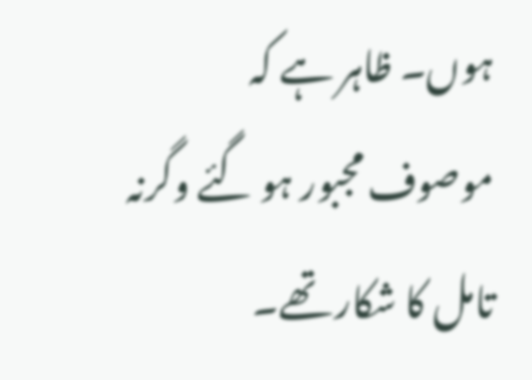ہوں۔ ظاہر ہے کہ موصوف مجبور ہو گئے وگرنہ تامل کا شکار تھے۔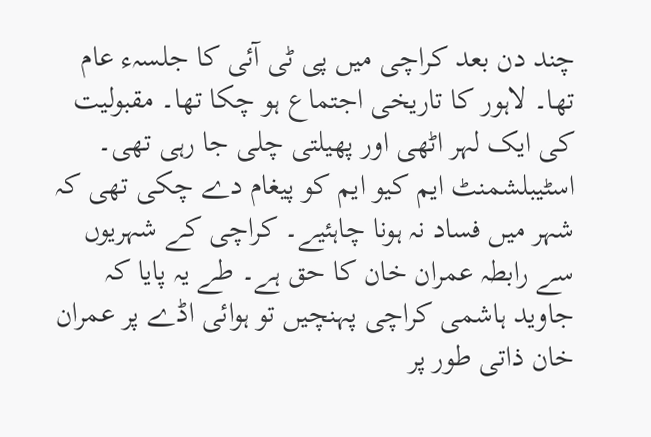چند دن بعد کراچی میں پی ٹی آئی کا جلسہء عام تھا۔ لاہور کا تاریخی اجتماع ہو چکا تھا۔ مقبولیت کی ایک لہر اٹھی اور پھیلتی چلی جا رہی تھی۔ اسٹیبلشمنٹ ایم کیو ایم کو پیغام دے چکی تھی کہ شہر میں فساد نہ ہونا چاہئیے۔ کراچی کے شہریوں سے رابطہ عمران خان کا حق ہے۔ طے یہ پایا کہ جاوید ہاشمی کراچی پہنچیں تو ہوائی اڈے پر عمران خان ذاتی طور پر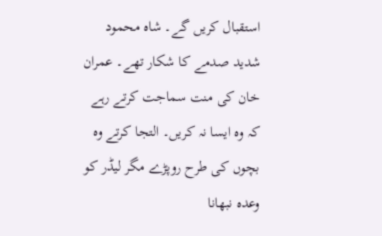استقبال کریں گے۔ شاہ محمود شدید صدمے کا شکار تھے۔ عمران خان کی منت سماجت کرتے رہے کہ وہ ایسا نہ کریں۔ التجا کرتے وہ بچوں کی طرح روپڑے مگر لیڈر کو وعدہ نبھانا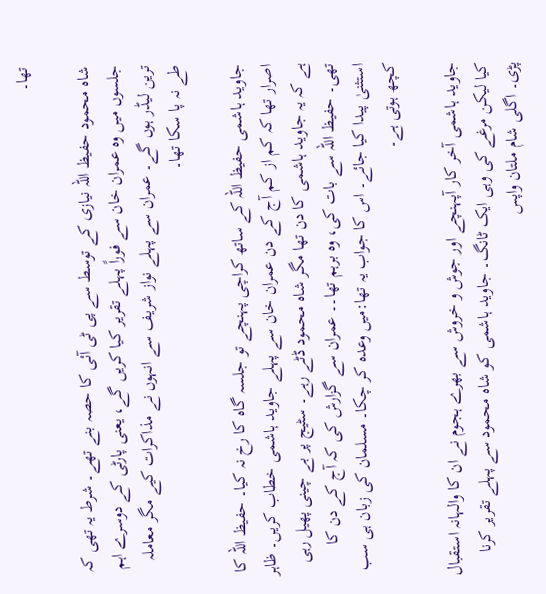تھا۔

شاہ محمود حفیظ اللہ نیازی کے توسط سے پی ٹی آئی کا حصہ بنے تھے۔ شرط یہ تھی کہ جلسوں میں وہ عمران خان سے فوراً پہلے تقریر کیا کریں گے، یعنی پارٹی کے دوسرے اہم ترین لیڈر ہوں گے۔ عمران سے پہلے نواز شریف سے انہوں نے مذاکرات کیے مگر معاملہ طے نہ پا سکا تھا۔

جاوید ہاشمی حفیظ اللہ کے ساتھ کراچی پہنچے تو جلسہ گاہ کا رخ نہ کیا۔ حفیظ اللہ کا اصرار تھا کہ کم از کم آج کے دن عمران خان سے پہلے جاوید ہاشمی خطاب کریں۔ ظاہر ہے کہ یہ جاوید ہاشمی کا دن تھا مگر شاہ محمود ڈٹے رہے۔ سٹیج پر بے چینی پھیل رہی تھی۔ حفیظ اللہ سے بات کی، وہ برہم تھا۔۔ عمران سے گزارش کی کہ آج کے دن کا استثنیٰ پیدا کیا جائے۔ اس کا جواب یہ تھا:میں وعدہ کر چکا۔ مسلمان کی زبان ہی سب کچھ ہوتی ہے۔

جاوید ہاشمی آخر کار آپہنچے اور جوش و خروش سے بھرے ہجوم نے ان کا والہانہ استقبال کیا لیکن مرغے کی وہی ایک ٹانگ۔ جاوید ہاشمی کو شاہ محمود سے پہلے تقریر کرنا پڑی۔ اگلی شام ملتان واپس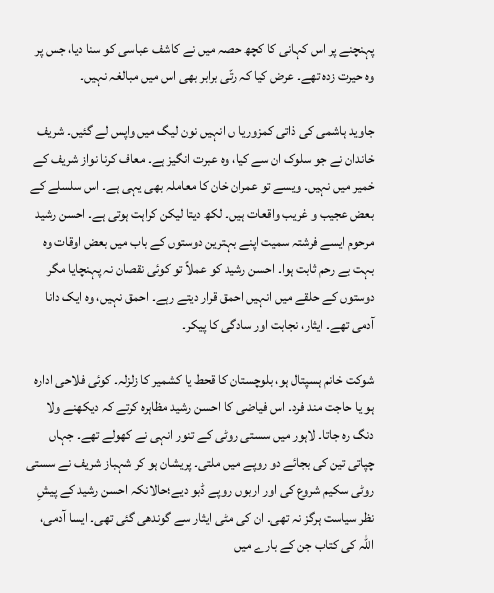پہنچنے پر اس کہانی کا کچھ حصہ میں نے کاشف عباسی کو سنا دیا، جس پر وہ حیرت زدہ تھے۔ عرض کیا کہ رتّی برابر بھی اس میں مبالغہ نہیں۔

جاوید ہاشمی کی ذاتی کمزوریا ں انہیں نون لیگ میں واپس لے گئیں۔ شریف خاندان نے جو سلوک ان سے کیا، وہ عبرت انگیز ہے۔ معاف کرنا نواز شریف کے خمیر میں نہیں۔ ویسے تو عمران خان کا معاملہ بھی یہی ہے۔ اس سلسلے کے بعض عجیب و غریب واقعات ہیں۔ لکھ دیتا لیکن کراہت ہوتی ہے۔ احسن رشید مرحوم ایسے فرشتہ سمیت اپنے بہترین دوستوں کے باب میں بعض اوقات وہ بہت بے رحم ثابت ہوا۔ احسن رشید کو عملاً تو کوئی نقصان نہ پہنچایا مگر دوستوں کے حلقے میں انہیں احمق قرار دیتے رہے۔ احمق نہیں، وہ ایک دانا آدمی تھے۔ ایثار، نجابت اور سادگی کا پیکر۔

شوکت خانم ہسپتال ہو، بلوچستان کا قحط یا کشمیر کا زلزلہ۔ کوئی فلاحی ادارہ ہو یا حاجت مند فرد۔ اس فیاضی کا احسن رشید مظاہرہ کرتے کہ دیکھنے ولا دنگ رہ جاتا۔ لاہور میں سستی روٹی کے تنور انہی نے کھولے تھے۔ جہاں چپاتی تین کی بجائے دو روپے میں ملتی۔ پریشان ہو کر شہباز شریف نے سستی روٹی سکیم شروع کی اور اربوں روپے ڈبو دیے؛حالانکہ احسن رشید کے پیشِ نظر سیاست ہرگز نہ تھی۔ ان کی مٹی ایثار سے گوندھی گئی تھی۔ ایسا آدمی، اللہ کی کتاب جن کے بارے میں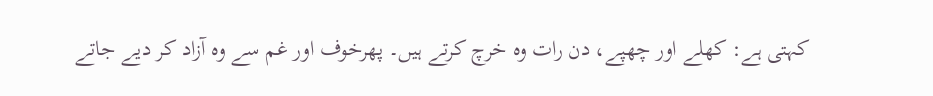کہتی ہے: کھلے اور چھپے، دن رات وہ خرچ کرتے ہیں۔ پھرخوف اور غم سے وہ آزاد کر دیے جاتے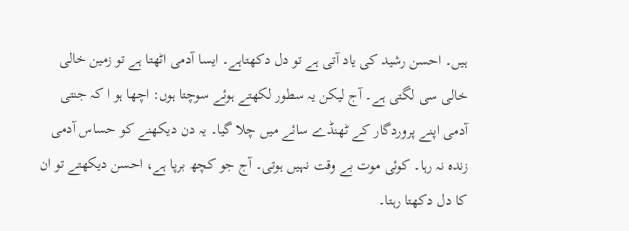ہیں۔ احسن رشید کی یاد آتی ہے تو دل دکھتاہے۔ ایسا آدمی اٹھتا ہے تو زمین خالی خالی سی لگتی ہے۔ آج لیکن یہ سطور لکھتے ہوئے سوچتا ہوں: اچھا ہو ا کہ جنتی آدمی اپنے پروردگار کے ٹھنڈے سائے میں چلا گیا۔ یہ دن دیکھنے کو حساس آدمی زندہ نہ رہا۔ کوئی موت بے وقت نہیں ہوتی۔ آج جو کچھ برپا ہے، احسن دیکھتے تو ان کا دل دکھتا رہتا۔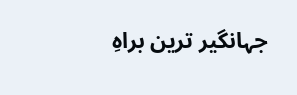جہانگیر ترین براہِ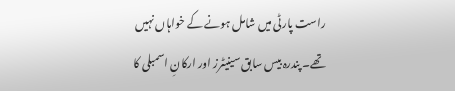راست پارٹی میں شامل ہونے کے خواہاں نہیں تھے۔ پندرہ بیس سابق سینیٹرز اور ارکانِ اسمبلی کا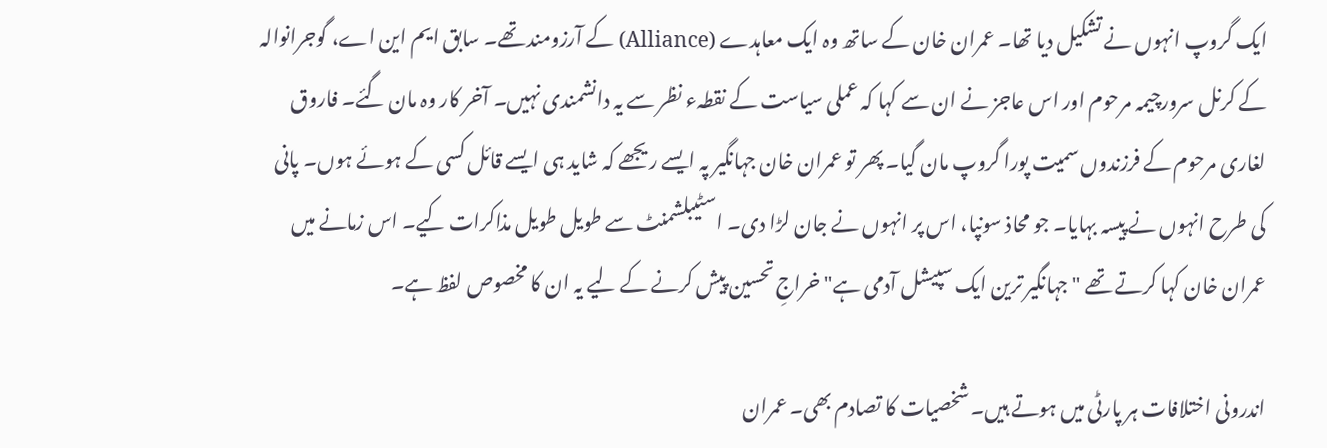ایک گروپ انہوں نے تشکیل دیا تھا۔ عمران خان کے ساتھ وہ ایک معاہدے (Alliance) کے آرزومند تھے۔ سابق ایم این اے، گوجرانوالہ کے کرنل سرورچیمہ مرحوم اور اس عاجز نے ان سے کہا کہ عملی سیاست کے نقطہء نظر سے یہ دانشمندی نہیں۔ آخر کار وہ مان گئے۔ فاروق لغاری مرحوم کے فرزندوں سمیت پورا گروپ مان گیا۔ پھر تو عمران خان جہانگیر پہ ایسے ریجھے کہ شاید ہی ایسے قائل کسی کے ہوئے ہوں۔ پانی کی طرح انہوں نے پیسہ بہایا۔ جو محاذ سونپا، اس پر انہوں نے جان لڑا دی۔ اسٹیبلشمنٹ سے طویل طویل مذاکرات کیے۔ اس زمانے میں عمران خان کہا کرتے تھے "جہانگیر ترین ایک سپیشل آدمی ہے" خراجِ تحسین پیش کرنے کے لیے یہ ان کا مخصوص لفظ ہے۔

اندرونی اختلافات ہر پارٹی میں ہوتے ہیں۔ شخصیات کا تصادم بھی۔ عمران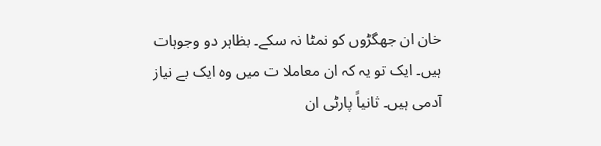خان ان جھگڑوں کو نمٹا نہ سکے۔ بظاہر دو وجوہات ہیں۔ ایک تو یہ کہ ان معاملا ت میں وہ ایک بے نیاز آدمی ہیں۔ ثانیاً پارٹی ان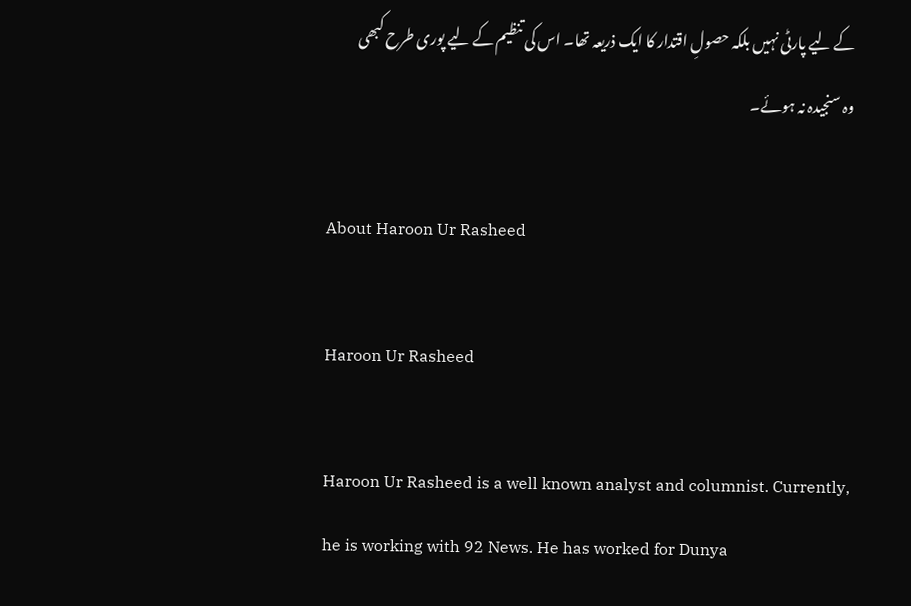کے لیے پارٹی نہیں بلکہ حصولِ اقتدار کا ایک ذریعہ تھا۔ اس کی تنظیم کے لیے پوری طرح کبھی وہ سنجیدہ نہ ہوئے۔

About Haroon Ur Rasheed

Haroon Ur Rasheed

Haroon Ur Rasheed is a well known analyst and columnist. Currently, he is working with 92 News. He has worked for Dunya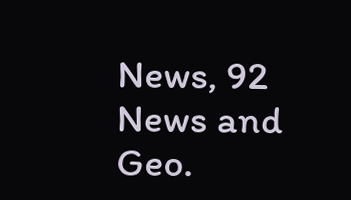News, 92 News and Geo.